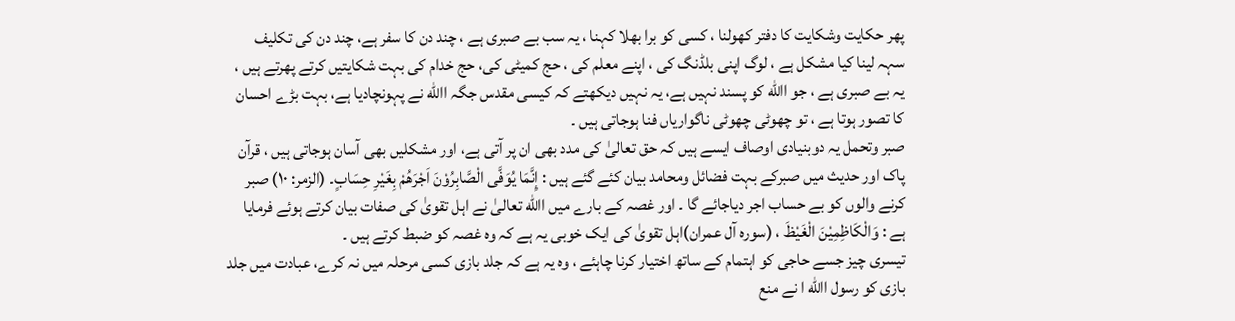پھر حکایت وشکایت کا دفتر کھولنا ، کسی کو برا بھلا کہنا ، یہ سب بے صبری ہے ، چند دن کا سفر ہے، چند دن کی تکلیف سہہ لینا کیا مشکل ہے ، لوگ اپنی بلڈنگ کی ، اپنے معلم کی ، حج کمیٹی کی، حج خدام کی بہت شکایتیں کرتے پھرتے ہیں ، یہ بے صبری ہے ، جو االله کو پسند نہیں ہے، یہ نہیں دیکھتے کہ کیسی مقدس جگہ االله نے پہونچادیا ہے، بہت بڑے احسان کا تصور ہوتا ہے ، تو چھوٹی چھوٹی ناگواریاں فنا ہوجاتی ہیں ۔
صبر وتحمل یہ دوبنیادی اوصاف ایسے ہیں کہ حق تعالیٰ کی مدد بھی ان پر آتی ہے، اور مشکلیں بھی آسان ہوجاتی ہیں ، قرآن پاک اور حدیث میں صبرکے بہت فضائل ومحامد بیان کئے گئے ہیں : إِنَّمَا یُوَفَّی الْصَّابِرُوْنَ اَجْرَھُمْ بِغَیْرِ حِسَابٍ۔ (الزمر: ۱۰) صبر کرنے والوں کو بے حساب اجر دیاجائے گا ۔ اور غصہ کے بارے میں االله تعالیٰ نے اہل تقویٰ کی صفات بیان کرتے ہوئے فرمایا ہے : وَالْکَاظِمِیْنَ الْغَیْظَ ، (سورہ آل عمران)اہل تقویٰ کی ایک خوبی یہ ہے کہ وہ غصہ کو ضبط کرتے ہیں ۔
تیسری چیز جسے حاجی کو اہتمام کے ساتھ اختیار کرنا چاہئے ، وہ یہ ہے کہ جلد بازی کسی مرحلہ میں نہ کرے، عبادت میں جلد بازی کو رسول االله ا نے منع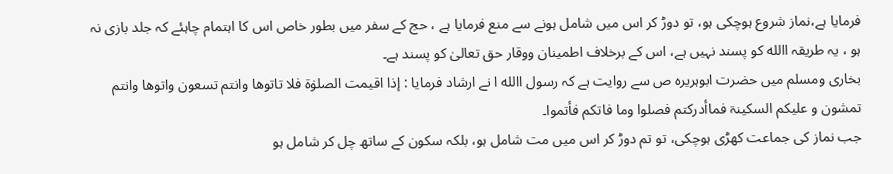فرمایا ہے،نماز شروع ہوچکی ہو، تو دوڑ کر اس میں شامل ہونے سے منع فرمایا ہے ، حج کے سفر میں بطور خاص اس کا اہتمام چاہئے کہ جلد بازی نہ ہو ، یہ طریقہ االله کو پسند نہیں ہے، اس کے برخلاف اطمینان ووقار حق تعالیٰ کو پسند ہے۔
بخاری ومسلم میں حضرت ابوہریرہ ص سے روایت ہے کہ رسول االله ا نے ارشاد فرمایا : إذا اقیمت الصلوٰۃ فلا تاتوھا وانتم تسعون واتوھا وانتم تمشون و علیکم السکینۃ فماأدرکتم فصلوا وما فاتکم فأتموا۔
جب نماز کی جماعت کھڑی ہوچکی، تو تم دوڑ کر اس میں مت شامل ہو، بلکہ سکون کے ساتھ چل کر شامل ہو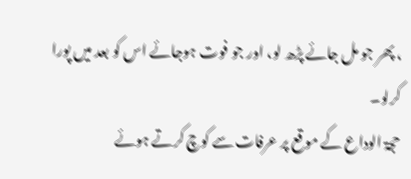، پھر جو مل جائے پڑھ لو، اور جو فوت ہوجائے اس کو بعد میں پورا کرلو۔
حجۃ الوداع کے موقع پر عرفات سے کوچ کرتے ہوئے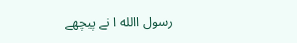رسول االله ا نے پیچھے